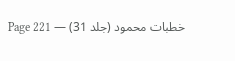خطبات محمود (جلد 31) — Page 221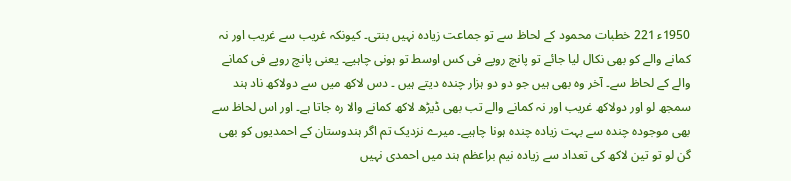1950ء 221 خطبات محمود کے لحاظ سے تو جماعت زیادہ نہیں بنتی۔ کیونکہ غریب سے غریب اور نہ کمانے والے کو بھی نکال لیا جائے تو پانچ روپے فی کس اوسط تو ہونی چاہیے۔ یعنی پانچ روپے فی کمانے والے کے لحاظ سے۔ آخر وہ بھی ہیں جو دو دو ہزار چندہ دیتے ہیں ۔ دس لاکھ میں سے دولاکھ ناد ہند سمجھ لو اور دولاکھ غریب اور نہ کمانے والے تب بھی ڈیڑھ لاکھ کمانے والا رہ جاتا ہے۔ اور اس لحاظ سے بھی موجودہ چندہ سے بہت زیادہ چندہ ہونا چاہیے۔ میرے نزدیک تم اگر ہندوستان کے احمدیوں کو بھی گن لو تو تین لاکھ کی تعداد سے زیادہ نیم براعظم ہند میں احمدی نہیں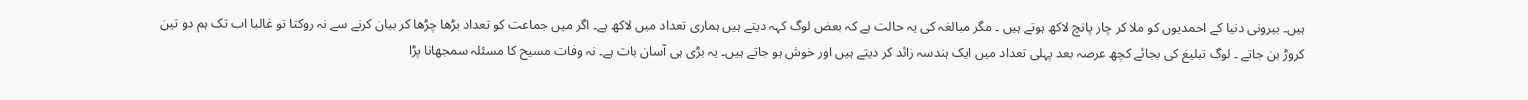ہیں۔ بیرونی دنیا کے احمدیوں کو ملا کر چار پانچ لاکھ ہوتے ہیں ۔ مگر مبالغہ کی یہ حالت ہے کہ بعض لوگ کہہ دیتے ہیں ہماری تعداد میں لاکھ ہے۔ اگر میں جماعت کو تعداد بڑھا چڑھا کر بیان کرنے سے نہ روکتا تو غالبا اب تک ہم دو تین کروڑ بن جاتے ۔ لوگ تبلیغ کی بجائے کچھ عرصہ بعد پہلی تعداد میں ایک ہندسہ زائد کر دیتے ہیں اور خوش ہو جاتے ہیں۔ یہ بڑی ہی آسان بات ہے۔ نہ وفات مسیح کا مسئلہ سمجھانا پڑا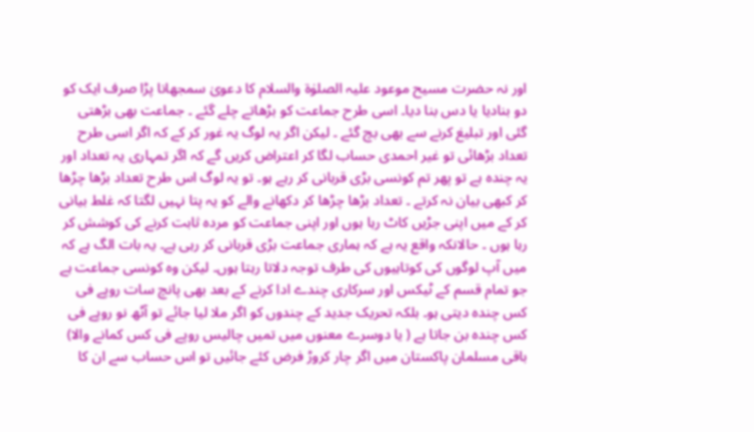اور نہ حضرت مسیح موعود علیہ الصلوٰۃ والسلام کا دعویٰ سمجھانا پڑا صرف ایک کو دو بنادیا یا دس بنا دیا۔ اسی طرح جماعت کو بڑھاتے چلے گئے ۔ جماعت بھی بڑھتی گئی اور تبلیغ کرنے سے بھی بچ گئے ۔ لیکن اگر یہ لوگ یہ غور کر کے کہ اگر اسی طرح تعداد بڑھائی تو غیر احمدی حساب لگا کر اعتراض کریں گے کہ اگر تمہاری یہ تعداد اور یہ چندہ ہے تو پھر تم کونسی بڑی قربانی کر رہے ہو۔ تو یہ لوگ اس طرح تعداد بڑھا چڑھا کر کبھی بیان نہ کرتے ۔ تعداد بڑھا چڑھا کر دکھانے والے کو یہ پتا نہیں لگتا کہ غلط بیانی کر کے میں اپنی جڑیں کاٹ رہا ہوں اور اپنی جماعت کو مردہ ثابت کرنے کی کوشش کر رہا ہوں ۔ حالانکہ واقع یہ ہے کہ ہماری جماعت بڑی قربانی کر رہی ہے۔ یہ بات الگ ہے کہ میں آپ لوگوں کی کوتاہیوں کی طرف توجہ دلاتا رہتا ہوں۔ لیکن وہ کونسی جماعت ہے جو تمام قسم کے ٹیکس اور سرکاری چندے ادا کرنے کے بعد بھی پانچ سات روپے فی کس چندہ دیتی ہو۔ بلکہ تحریک جدید کے چندوں کو اگر ملا لیا جائے تو آٹھ نو روپے فی کس چندہ بن جاتا ہے ( یا دوسرے معنوں میں تمیں چالیس روپے فی کس کمانے والا) باقی مسلمان پاکستان میں اگر چار کروڑ فرض کئے جائیں تو اس حساب سے ان کا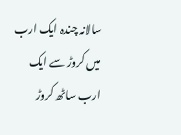سالانہ چندہ ایک ارب میں کروڑ سے ایک ارب ساٹھ کروڑ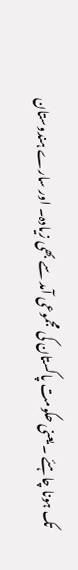تک ہونا چاہئے ۔ یعنی حکومت پاکستان کی مجموعی آمد سے بھی زیادہ۔ اور سارے ہندوستان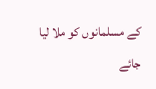کے مسلمانوں کو ملا لیا جائے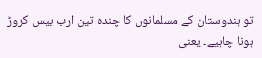تو ہندوستان کے مسلمانوں کا چندہ تین ارب بیس کروڑ ہونا چاہیے۔ یعنی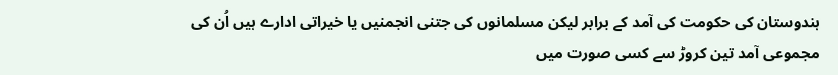ہندوستان کی حکومت کی آمد کے برابر لیکن مسلمانوں کی جتنی انجمنیں یا خیراتی ادارے ہیں اُن کی مجموعی آمد تین کروڑ سے کسی صورت میں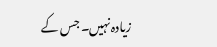زیادہ نہیں۔ جس کے